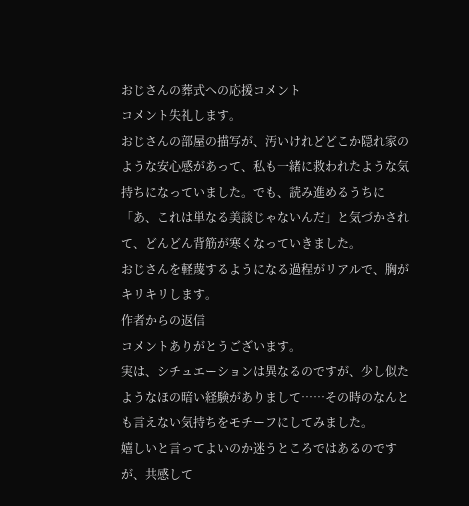おじさんの葬式への応援コメント
コメント失礼します。
おじさんの部屋の描写が、汚いけれどどこか隠れ家のような安心感があって、私も一緒に救われたような気持ちになっていました。でも、読み進めるうちに「あ、これは単なる美談じゃないんだ」と気づかされて、どんどん背筋が寒くなっていきました。
おじさんを軽蔑するようになる過程がリアルで、胸がキリキリします。
作者からの返信
コメントありがとうございます。
実は、シチュエーションは異なるのですが、少し似たようなほの暗い経験がありまして……その時のなんとも言えない気持ちをモチーフにしてみました。
嬉しいと言ってよいのか迷うところではあるのですが、共感して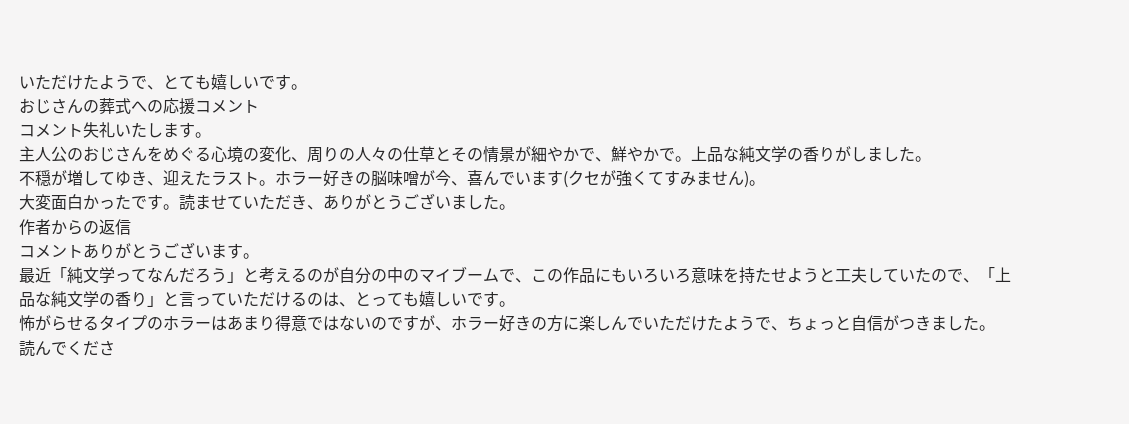いただけたようで、とても嬉しいです。
おじさんの葬式への応援コメント
コメント失礼いたします。
主人公のおじさんをめぐる心境の変化、周りの人々の仕草とその情景が細やかで、鮮やかで。上品な純文学の香りがしました。
不穏が増してゆき、迎えたラスト。ホラー好きの脳味噌が今、喜んでいます(クセが強くてすみません)。
大変面白かったです。読ませていただき、ありがとうございました。
作者からの返信
コメントありがとうございます。
最近「純文学ってなんだろう」と考えるのが自分の中のマイブームで、この作品にもいろいろ意味を持たせようと工夫していたので、「上品な純文学の香り」と言っていただけるのは、とっても嬉しいです。
怖がらせるタイプのホラーはあまり得意ではないのですが、ホラー好きの方に楽しんでいただけたようで、ちょっと自信がつきました。
読んでくださ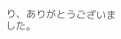り、ありがとうございました。